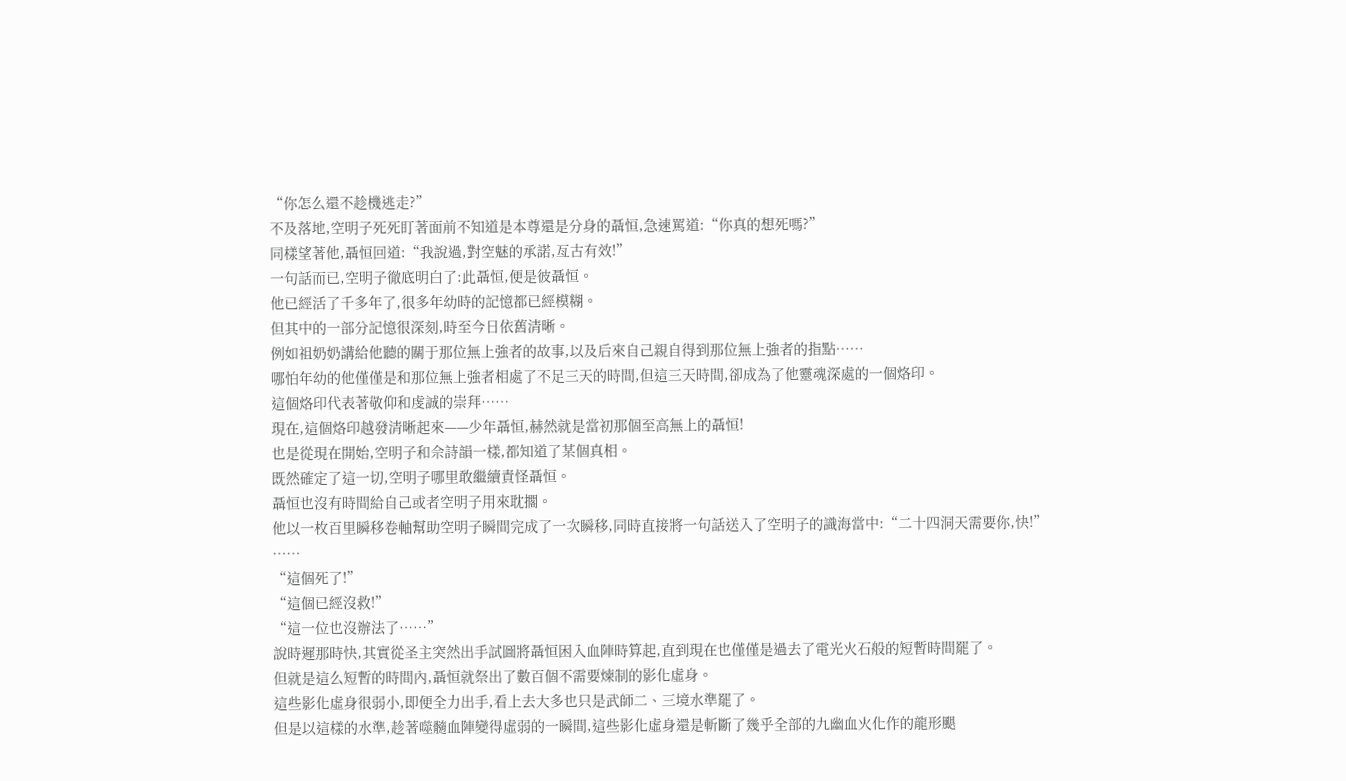“你怎么還不趁機逃走?”
不及落地,空明子死死盯著面前不知道是本尊還是分身的聶恒,急速罵道:“你真的想死嗎?”
同樣望著他,聶恒回道:“我說過,對空魅的承諾,亙古有效!”
一句話而已,空明子徹底明白了:此聶恒,便是彼聶恒。
他已經活了千多年了,很多年幼時的記憶都已經模糊。
但其中的一部分記憶很深刻,時至今日依舊清晰。
例如祖奶奶講給他聽的關于那位無上強者的故事,以及后來自己親自得到那位無上強者的指點……
哪怕年幼的他僅僅是和那位無上強者相處了不足三天的時間,但這三天時間,卻成為了他靈魂深處的一個烙印。
這個烙印代表著敬仰和虔誠的崇拜……
現在,這個烙印越發清晰起來——少年聶恒,赫然就是當初那個至高無上的聶恒!
也是從現在開始,空明子和佘詩韻一樣,都知道了某個真相。
既然確定了這一切,空明子哪里敢繼續責怪聶恒。
聶恒也沒有時間給自己或者空明子用來耽擱。
他以一枚百里瞬移卷軸幫助空明子瞬間完成了一次瞬移,同時直接將一句話送入了空明子的識海當中:“二十四洞天需要你,快!”
……
“這個死了!”
“這個已經沒救!”
“這一位也沒辦法了……”
說時遲那時快,其實從圣主突然出手試圖將聶恒困入血陣時算起,直到現在也僅僅是過去了電光火石般的短暫時間罷了。
但就是這么短暫的時間內,聶恒就祭出了數百個不需要煉制的影化虛身。
這些影化虛身很弱小,即便全力出手,看上去大多也只是武師二、三境水準罷了。
但是以這樣的水準,趁著噬髓血陣變得虛弱的一瞬間,這些影化虛身還是斬斷了幾乎全部的九幽血火化作的龍形颶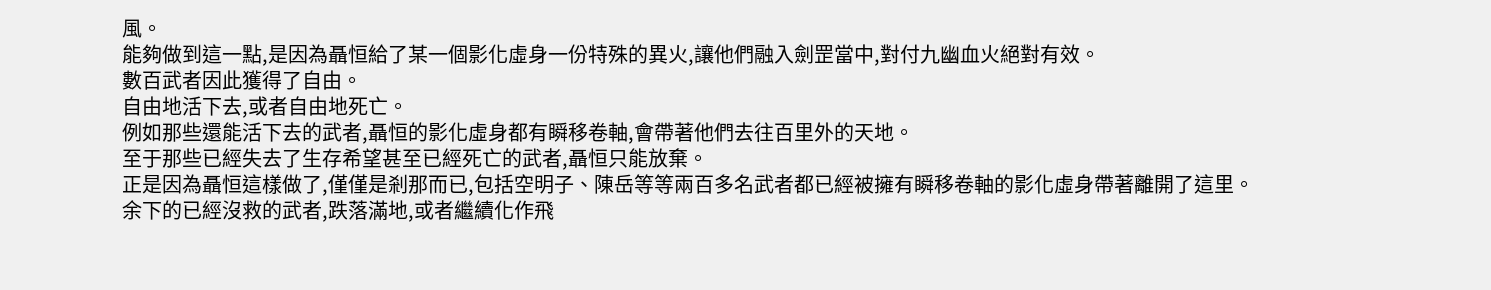風。
能夠做到這一點,是因為聶恒給了某一個影化虛身一份特殊的異火,讓他們融入劍罡當中,對付九幽血火絕對有效。
數百武者因此獲得了自由。
自由地活下去,或者自由地死亡。
例如那些還能活下去的武者,聶恒的影化虛身都有瞬移卷軸,會帶著他們去往百里外的天地。
至于那些已經失去了生存希望甚至已經死亡的武者,聶恒只能放棄。
正是因為聶恒這樣做了,僅僅是剎那而已,包括空明子、陳岳等等兩百多名武者都已經被擁有瞬移卷軸的影化虛身帶著離開了這里。
余下的已經沒救的武者,跌落滿地,或者繼續化作飛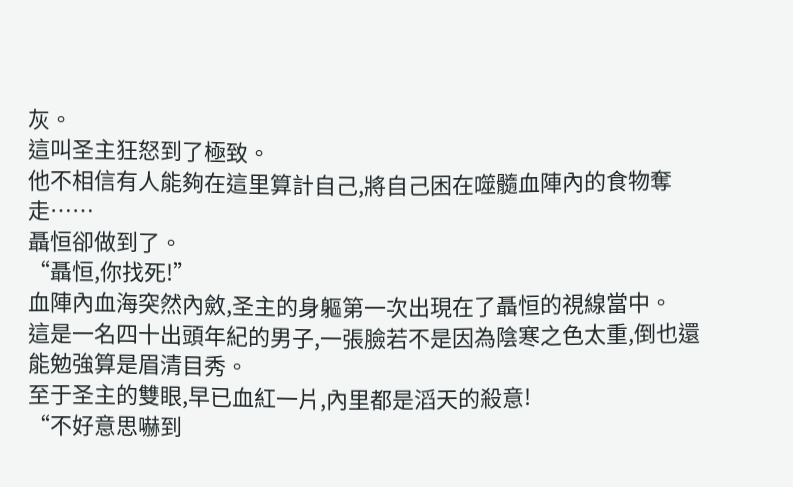灰。
這叫圣主狂怒到了極致。
他不相信有人能夠在這里算計自己,將自己困在噬髓血陣內的食物奪走……
聶恒卻做到了。
“聶恒,你找死!”
血陣內血海突然內斂,圣主的身軀第一次出現在了聶恒的視線當中。
這是一名四十出頭年紀的男子,一張臉若不是因為陰寒之色太重,倒也還能勉強算是眉清目秀。
至于圣主的雙眼,早已血紅一片,內里都是滔天的殺意!
“不好意思嚇到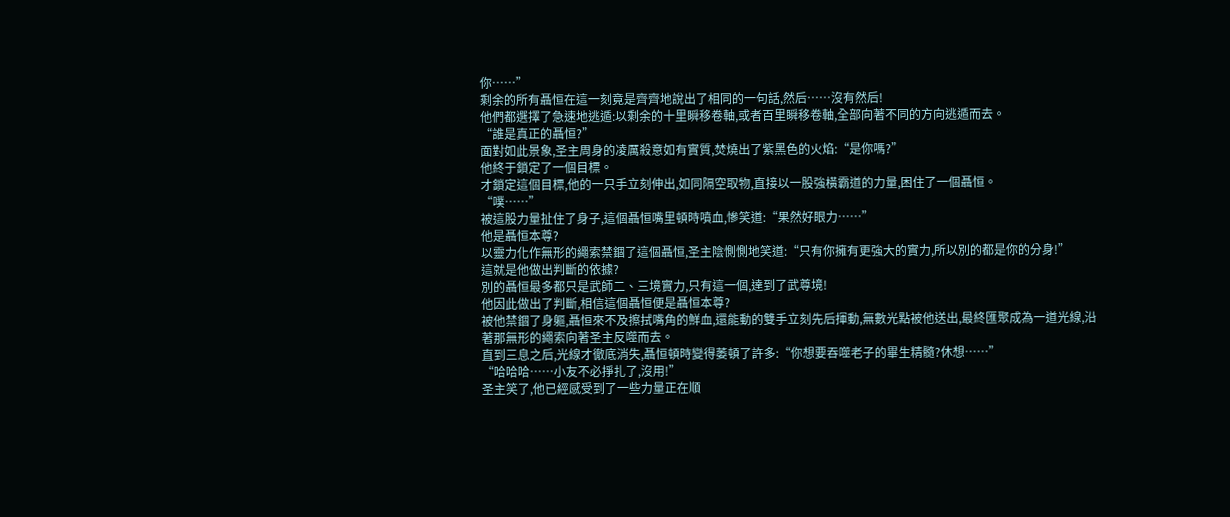你……”
剩余的所有聶恒在這一刻竟是齊齊地說出了相同的一句話,然后……沒有然后!
他們都選擇了急速地逃遁:以剩余的十里瞬移卷軸,或者百里瞬移卷軸,全部向著不同的方向逃遁而去。
“誰是真正的聶恒?”
面對如此景象,圣主周身的凌厲殺意如有實質,焚燒出了紫黑色的火焰:“是你嗎?”
他終于鎖定了一個目標。
才鎖定這個目標,他的一只手立刻伸出,如同隔空取物,直接以一股強橫霸道的力量,困住了一個聶恒。
“噗……”
被這股力量扯住了身子,這個聶恒嘴里頓時噴血,慘笑道:“果然好眼力……”
他是聶恒本尊?
以靈力化作無形的繩索禁錮了這個聶恒,圣主陰惻惻地笑道:“只有你擁有更強大的實力,所以別的都是你的分身!”
這就是他做出判斷的依據?
別的聶恒最多都只是武師二、三境實力,只有這一個,達到了武尊境!
他因此做出了判斷,相信這個聶恒便是聶恒本尊?
被他禁錮了身軀,聶恒來不及擦拭嘴角的鮮血,還能動的雙手立刻先后揮動,無數光點被他送出,最終匯聚成為一道光線,沿著那無形的繩索向著圣主反噬而去。
直到三息之后,光線才徹底消失,聶恒頓時變得萎頓了許多:“你想要吞噬老子的畢生精髓?休想……”
“哈哈哈……小友不必掙扎了,沒用!”
圣主笑了,他已經感受到了一些力量正在順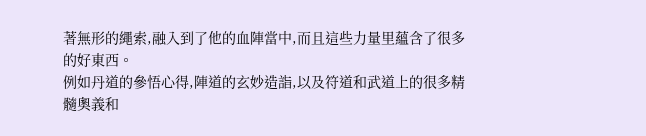著無形的繩索,融入到了他的血陣當中,而且這些力量里蘊含了很多的好東西。
例如丹道的參悟心得,陣道的玄妙造詣,以及符道和武道上的很多精髓奧義和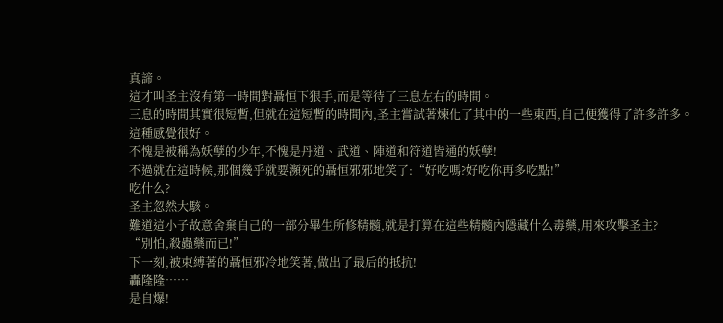真諦。
這才叫圣主沒有第一時間對聶恒下狠手,而是等待了三息左右的時間。
三息的時間其實很短暫,但就在這短暫的時間內,圣主嘗試著煉化了其中的一些東西,自己便獲得了許多許多。
這種感覺很好。
不愧是被稱為妖孽的少年,不愧是丹道、武道、陣道和符道皆通的妖孽!
不過就在這時候,那個幾乎就要瀕死的聶恒邪邪地笑了:“好吃嗎?好吃你再多吃點!”
吃什么?
圣主忽然大駭。
難道這小子故意舍棄自己的一部分畢生所修精髓,就是打算在這些精髓內隱藏什么毒藥,用來攻擊圣主?
“別怕,殺蟲藥而已!”
下一刻,被束縛著的聶恒邪冷地笑著,做出了最后的抵抗!
轟隆隆……
是自爆!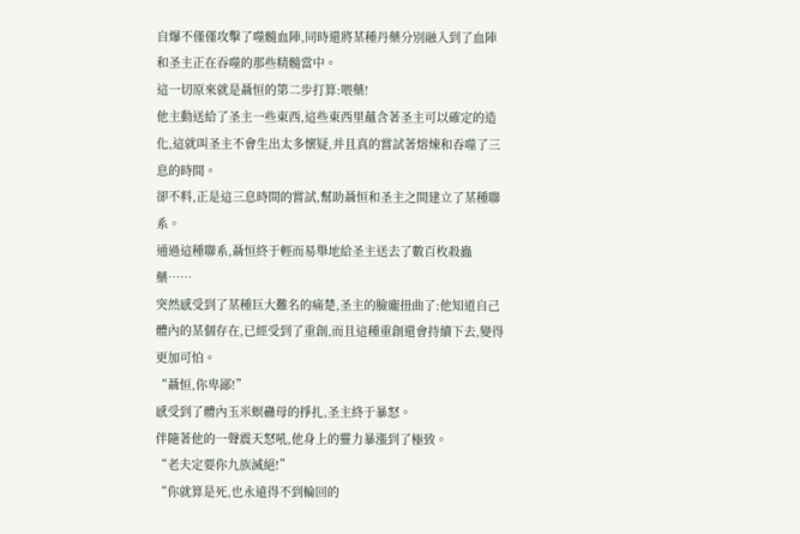自爆不僅僅攻擊了噬髓血陣,同時還將某種丹藥分別融入到了血陣和圣主正在吞噬的那些精髓當中。
這一切原來就是聶恒的第二步打算:喂藥!
他主動送給了圣主一些東西,這些東西里蘊含著圣主可以確定的造化,這就叫圣主不會生出太多懷疑,并且真的嘗試著熔煉和吞噬了三息的時間。
卻不料,正是這三息時間的嘗試,幫助聶恒和圣主之間建立了某種聯系。
通過這種聯系,聶恒終于輕而易舉地給圣主送去了數百枚殺蟲藥……
突然感受到了某種巨大難名的痛楚,圣主的臉龐扭曲了:他知道自己體內的某個存在,已經受到了重創,而且這種重創還會持續下去,變得更加可怕。
“聶恒,你卑鄙!”
感受到了體內玉米螟蠱母的掙扎,圣主終于暴怒。
伴隨著他的一聲震天怒吼,他身上的靈力暴漲到了極致。
“老夫定要你九族滅絕!”
“你就算是死,也永遠得不到輪回的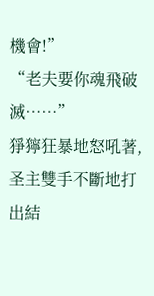機會!”
“老夫要你魂飛破滅……”
猙獰狂暴地怒吼著,圣主雙手不斷地打出結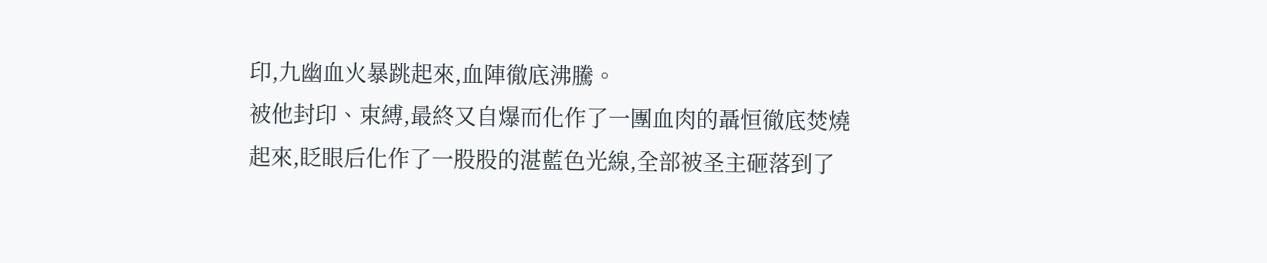印,九幽血火暴跳起來,血陣徹底沸騰。
被他封印、束縛,最終又自爆而化作了一團血肉的聶恒徹底焚燒起來,眨眼后化作了一股股的湛藍色光線,全部被圣主砸落到了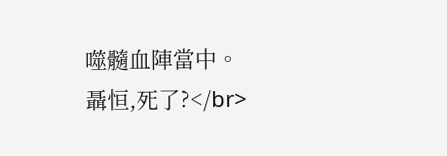噬髓血陣當中。
聶恒,死了?</br>